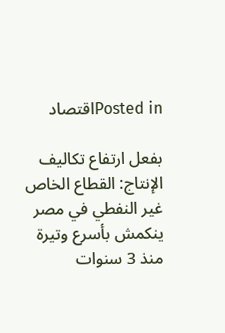Posted inاقتصاد

بفعل ارتفاع تكاليف الإنتاج: القطاع الخاص غير النفطي في مصر ينكمش بأسرع وتيرة منذ 3 سنوات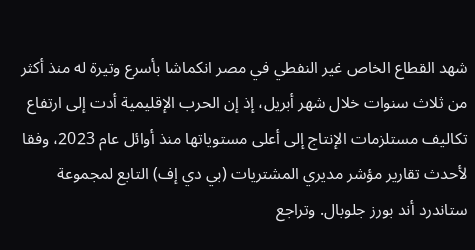شهد القطاع الخاص غير النفطي في مصر انكماشا بأسرع وتيرة له منذ أكثر من ثلاث سنوات خلال شهر أبريل، إذ إن الحرب الإقليمية أدت إلى ارتفاع تكاليف مستلزمات الإنتاج إلى أعلى مستوياتها منذ أوائل عام 2023، وفقا لأحدث تقارير مؤشر مديري المشتريات (بي دي إف) التابع لمجموعة ستاندرد أند بورز جلوبال. وتراجع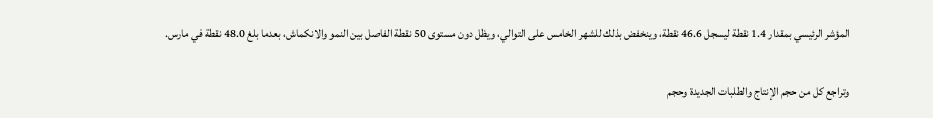المؤشر الرئيسي بمقدار 1.4 نقطة ليسجل 46.6 نقطة، وينخفض بذلك للشهر الخامس على التوالي، ويظل دون مستوى 50 نقطة الفاصل بين النمو والانكماش، بعدما بلغ 48.0 نقطة في مارس.

وتراجع كل من حجم الإنتاج والطلبات الجديدة وحجم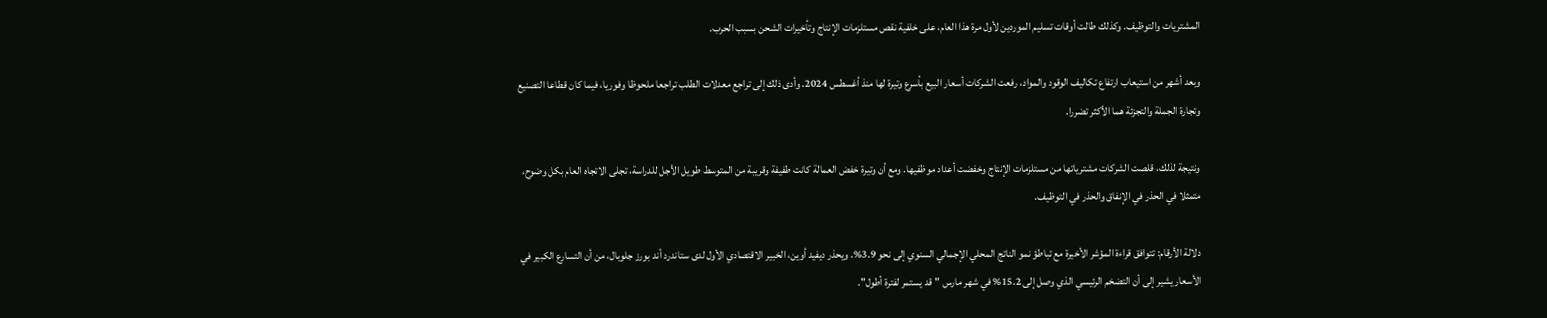المشتريات والتوظيف. وكذلك طالت أوقات تسليم الموردين لأول مرة هذا العام، على خلفية نقص مستلزمات الإنتاج وتأخيرات الشحن بسبب الحرب.

وبعد أشهر من استيعاب ارتفاع تكاليف الوقود والمواد، رفعت الشركات أسعار البيع بأسرع وتيرة لها منذ أغسطس 2024. وأدى ذلك إلى تراجع معدلات الطلب تراجعا ملحوظا وفوريا، فيما كان قطاعا التصنيع وتجارة الجملة والتجزئة هما الأكثر تضررا.

ونتيجة لذلك، قلصت الشركات مشترياتها من مستلزمات الإنتاج وخفضت أعداد موظفيها. ومع أن وتيرة خفض العمالة كانت طفيفة وقريبة من المتوسط طويل الأجل للدراسة، تجلى الاتجاه العام بكل وضوح، متمثلا في الحذر في الإنفاق والحذر في التوظيف.

دلالة الأرقام: تتوافق قراءة المؤشر الأخيرة مع تباطؤ نمو الناتج المحلي الإجمالي السنوي إلى نحو 3.9%. ويحذر ديفيد أوين، الخبير الاقتصادي الأول لدى ستاندرد أند بورز جلوبال، من أن التسارع الكبير في الأسعار يشير إلى أن التضخم الرئيسي الذي وصل إلى 15.2% في شهر مارس "قد يستمر لفترة أطول".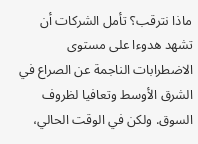ماذا نترقب؟ تأمل الشركات أن تشهد هدوءا على مستوى الاضطرابات الناجمة عن الصراع في الشرق الأوسط وتعافيا لظروف السوق. ولكن في الوقت الحالي،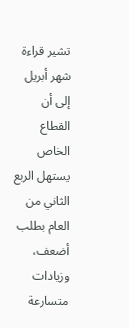تشير قراءة شهر أبريل إلى أن القطاع الخاص يستهل الربع الثاني من العام بطلب أضعف، وزيادات متسارعة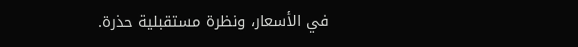في الأسعار، ونظرة مستقبلية حذرة.